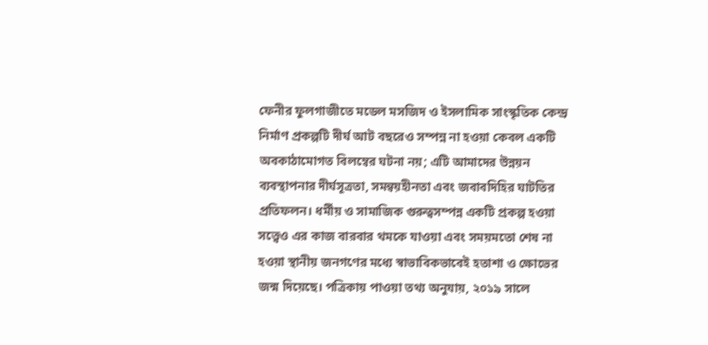ফেনীর ফুলগাজীতে মডেল মসজিদ ও ইসলামিক সাংস্কৃতিক কেন্দ্র নির্মাণ প্রকল্পটি দীর্ঘ আট বছরেও সম্পন্ন না হওয়া কেবল একটি অবকাঠামোগত বিলম্বের ঘটনা নয়; এটি আমাদের উন্নয়ন ব্যবস্থাপনার দীর্ঘসূত্রতা, সমন্বয়হীনতা এবং জবাবদিহির ঘাটতির প্রতিফলন। ধর্মীয় ও সামাজিক গুরুত্বসম্পন্ন একটি প্রকল্প হওয়া সত্ত্বেও এর কাজ বারবার থমকে যাওয়া এবং সময়মতো শেষ না হওয়া স্থানীয় জনগণের মধ্যে স্বাভাবিকভাবেই হতাশা ও ক্ষোভের জন্ম দিয়েছে। পত্রিকায় পাওয়া তথ্য অনুযায়, ২০১৯ সালে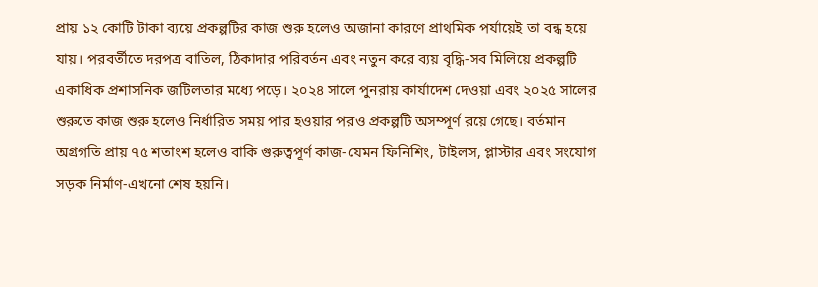প্রায় ১২ কোটি টাকা ব্যয়ে প্রকল্পটির কাজ শুরু হলেও অজানা কারণে প্রাথমিক পর্যায়েই তা বন্ধ হয়ে যায়। পরবর্তীতে দরপত্র বাতিল, ঠিকাদার পরিবর্তন এবং নতুন করে ব্যয় বৃদ্ধি-সব মিলিয়ে প্রকল্পটি একাধিক প্রশাসনিক জটিলতার মধ্যে পড়ে। ২০২৪ সালে পুনরায় কার্যাদেশ দেওয়া এবং ২০২৫ সালের শুরুতে কাজ শুরু হলেও নির্ধারিত সময় পার হওয়ার পরও প্রকল্পটি অসম্পূর্ণ রয়ে গেছে। বর্তমান অগ্রগতি প্রায় ৭৫ শতাংশ হলেও বাকি গুরুত্বপূর্ণ কাজ-যেমন ফিনিশিং, টাইলস, প্লাস্টার এবং সংযোগ সড়ক নির্মাণ-এখনো শেষ হয়নি।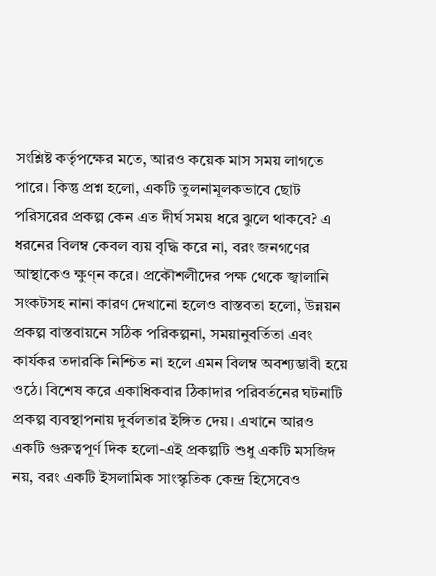সংশ্লিষ্ট কর্তৃপক্ষের মতে, আরও কয়েক মাস সময় লাগতে পারে। কিন্তু প্রশ্ন হলো, একটি তুলনামূলকভাবে ছোট পরিসরের প্রকল্প কেন এত দীর্ঘ সময় ধরে ঝুলে থাকবে? এ ধরনের বিলম্ব কেবল ব্যয় বৃদ্ধি করে না, বরং জনগণের আস্থাকেও ক্ষুণ্ন করে। প্রকৌশলীদের পক্ষ থেকে জ্বালানি সংকটসহ নানা কারণ দেখানো হলেও বাস্তবতা হলো, উন্নয়ন প্রকল্প বাস্তবায়নে সঠিক পরিকল্পনা, সময়ানুবর্তিতা এবং কার্যকর তদারকি নিশ্চিত না হলে এমন বিলম্ব অবশ্যম্ভাবী হয়ে ওঠে। বিশেষ করে একাধিকবার ঠিকাদার পরিবর্তনের ঘটনাটি প্রকল্প ব্যবস্থাপনায় দুর্বলতার ইঙ্গিত দেয়। এখানে আরও একটি গুরুত্বপূর্ণ দিক হলো-এই প্রকল্পটি শুধু একটি মসজিদ নয়, বরং একটি ইসলামিক সাংস্কৃতিক কেন্দ্র হিসেবেও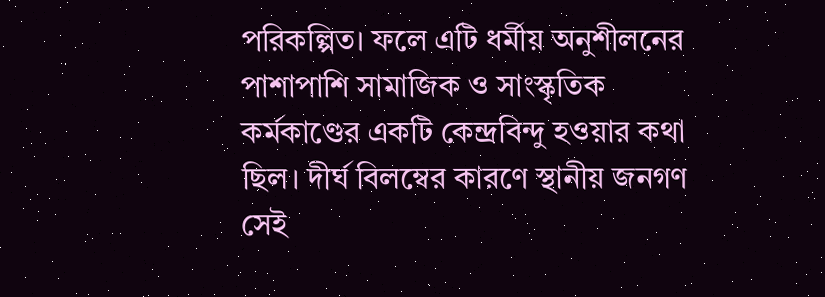পরিকল্পিত। ফলে এটি ধর্মীয় অনুশীলনের পাশাপাশি সামাজিক ও সাংস্কৃতিক কর্মকাণ্ডের একটি কেন্দ্রবিন্দু হওয়ার কথা ছিল। দীর্ঘ বিলম্বের কারণে স্থানীয় জনগণ সেই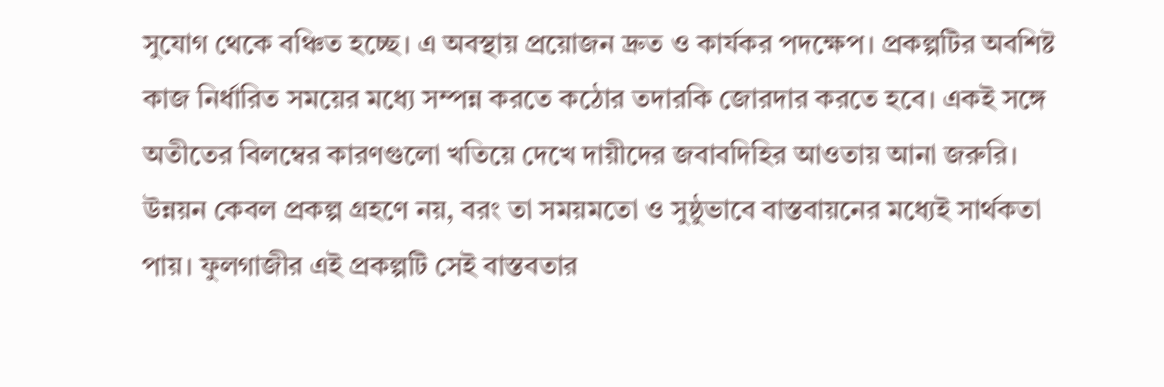সুযোগ থেকে বঞ্চিত হচ্ছে। এ অবস্থায় প্রয়োজন দ্রুত ও কার্যকর পদক্ষেপ। প্রকল্পটির অবশিষ্ট কাজ নির্ধারিত সময়ের মধ্যে সম্পন্ন করতে কঠোর তদারকি জোরদার করতে হবে। একই সঙ্গে অতীতের বিলম্বের কারণগুলো খতিয়ে দেখে দায়ীদের জবাবদিহির আওতায় আনা জরুরি। উন্নয়ন কেবল প্রকল্প গ্রহণে নয়, বরং তা সময়মতো ও সুষ্ঠুভাবে বাস্তবায়নের মধ্যেই সার্থকতা পায়। ফুলগাজীর এই প্রকল্পটি সেই বাস্তবতার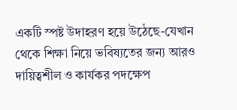একটি স্পষ্ট উদাহরণ হয়ে উঠেছে-যেখান থেকে শিক্ষা নিয়ে ভবিষ্যতের জন্য আরও দায়িত্বশীল ও কার্যকর পদক্ষেপ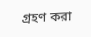গ্রহণ করা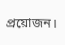প্রয়োজন।